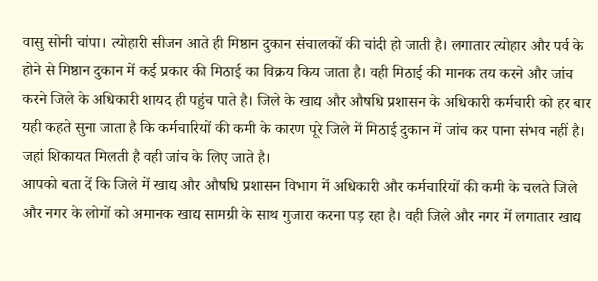वासु सोनी चांपा। त्योहारी सीजन आते ही मिष्ठान दुकान संचालकों की चांदी हो जाती है। लगातार त्योहार और पर्व के होने से मिष्ठान दुकान में कई प्रकार की मिठाई का विक्रय किय जाता है। वही मिठाई की मानक तय करने और जांच करने जिले के अधिकारी शायद ही पहुंच पाते है। जिले के खाद्य और औषधि प्रशासन के अधिकारी कर्मचारी को हर बार यही कहते सुना जाता है कि कर्मचारियों की कमी के कारण पूरे जिले में मिठाई दुकान में जांच कर पाना संभव नहीं है। जहां शिकायत मिलती है वही जांच के लिए जाते है।
आपको बता दें कि जिले में खाद्य और औषधि प्रशासन विभाग में अधिकारी और कर्मचारियों की कमी के चलते जिले और नगर के लोगों को अमानक खाद्य सामग्री के साथ गुजारा करना पड़ रहा है। वही जिले और नगर में लगातार खाद्य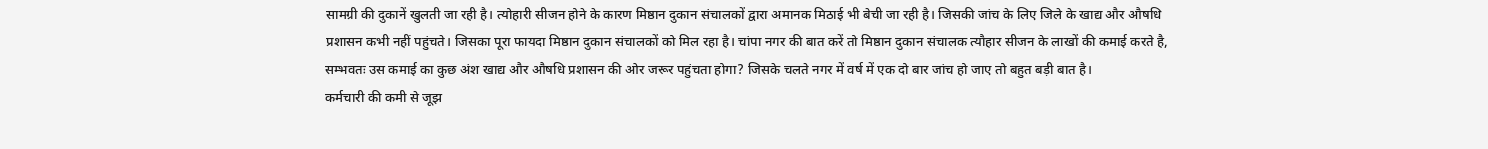सामग्री की दुकानें खुलती जा रही है। त्योहारी सीजन होने के कारण मिष्ठान दुकान संचालकों द्वारा अमानक मिठाई भी बेची जा रही है। जिसकी जांच के लिए जिले के खाद्य और औषधि प्रशासन कभी नहीं पहुंचते। जिसका पूरा फायदा मिष्ठान दुकान संचालकों को मिल रहा है। चांपा नगर की बात करें तो मिष्ठान दुकान संचालक त्यौहार सीजन के लाखों की कमाई करते है, सम्भवतः उस कमाई का कुछ अंश खाद्य और औषधि प्रशासन की ओर जरूर पहुंचता होगा? जिसके चलते नगर में वर्ष में एक दो बार जांच हो जाए तो बहुत बड़ी बात है।
कर्मचारी की कमी से जूझ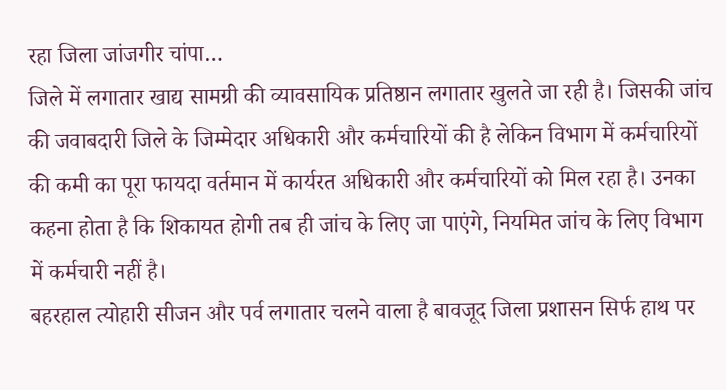रहा जिला जांजगीर चांपा…
जिले में लगातार खाद्य सामग्री की व्यावसायिक प्रतिष्ठान लगातार खुलते जा रही है। जिसकी जांच की जवाबदारी जिले के जिम्मेदार अधिकारी और कर्मचारियों की है लेकिन विभाग में कर्मचारियों की कमी का पूरा फायदा वर्तमान में कार्यरत अधिकारी और कर्मचारियों को मिल रहा है। उनका कहना होता है कि शिकायत होगी तब ही जांच के लिए जा पाएंगे, नियमित जांच के लिए विभाग में कर्मचारी नहीं है।
बहरहाल त्योहारी सीजन और पर्व लगातार चलने वाला है बावजूद जिला प्रशासन सिर्फ हाथ पर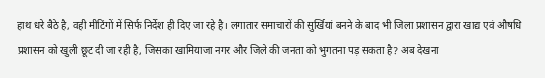हाथ धरे बैठे है, वही मीटिंगों में सिर्फ निर्देश ही दिए जा रहे है। लगातार समाचारों की सुर्खियां बनने के बाद भी जिला प्रशासन द्वारा खाद्य एवं औषधि प्रशासन को खुली छूट दी जा रही है, जिसका खामियाजा नगर और जिले की जनता को भुगतना पड़ सकता है? अब देखना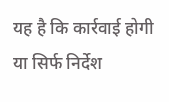यह है कि कार्रवाई होगी या सिर्फ निर्देश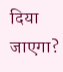दिया जाएगा?